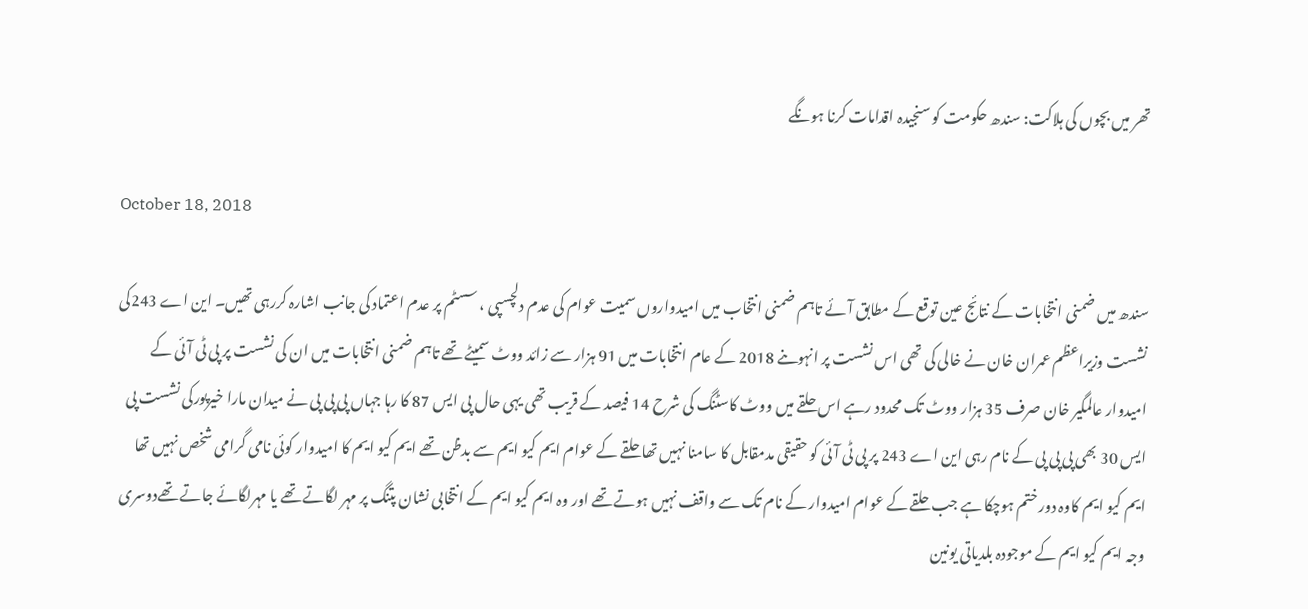تھر میں بچوں کی ہلاکت: سندھ حکومت کو سنجیدہ اقدامات کرنا ہونگے

October 18, 2018

سندھ میں ضمنی انتخابات کے نتائج عین توقع کے مطابق آئے تاہم ضمنی انتخاب میں امیدواروں سمیت عوام کی عدم دلچسپی ، سسٹم پر عدم اعتماد کی جانب اشارہ کررہی تھیں۔ این اے 243کی نشست وزیراعظم عمران خان نے خالی کی تھی اس نشست پر انہوںنے 2018 کے عام انتخابات میں 91 ہزار سے زائد ووٹ سمیٹے تھے تاہم ضمنی انتخابات میں ان کی نشست پر پی ٹی آئی کے امیدوار عالمگیر خان صرف 35 ہزار ووٹ تک محدود رہے اس حلقے میں ووٹ کاسٹنگ کی شرح 14 فیصد کے قریب تھی یہی حال پی ایس 87 کا رہا جہاں پی پی پی نے میدان مارا خیرپورکی نشست پی ایس 30 بھی پی پی پی کے نام رہی این اے 243 پر پی ٹی آئی کو حقیقی مدمقابل کا سامنا نہیں تھا حلقے کے عوام ایم کیو ایم سے بدظن تھے ایم کیو ایم کا امیدوار کوئی نامی گرامی شخص نہیں تھا ایم کیو ایم کاوہ دور ختم ہوچکا ہے جب حلقے کے عوام امیدوار کے نام تک سے واقف نہیں ہوتے تھے اور وہ ایم کیو ایم کے انتخابی نشان پتنگ پر مہر لگاتے تھے یا مہرلگائے جاتے تھےدوسری وجہ ایم کیو ایم کے موجودہ بلدیاتی یونین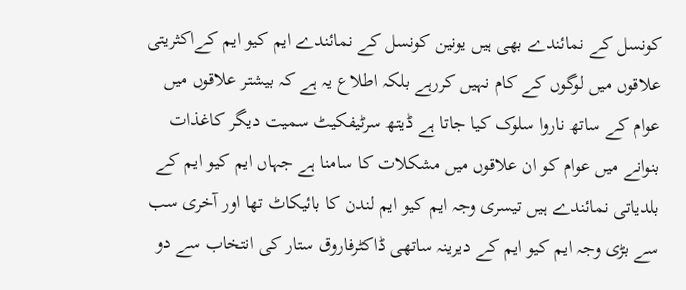کونسل کے نمائندے بھی ہیں یونین کونسل کے نمائندے ایم کیو ایم کےاکثریتی علاقوں میں لوگوں کے کام نہیں کررہے بلکہ اطلاع یہ ہے کہ بیشتر علاقوں میں عوام کے ساتھ ناروا سلوک کیا جاتا ہے ڈیتھ سرٹیفکیٹ سمیت دیگر کاغذات بنوانے میں عوام کو ان علاقوں میں مشکلات کا سامنا ہے جہاں ایم کیو ایم کے بلدیاتی نمائندے ہیں تیسری وجہ ایم کیو ایم لندن کا بائیکاٹ تھا اور آخری سب سے بڑی وجہ ایم کیو ایم کے دیرینہ ساتھی ڈاکٹرفاروق ستار کی انتخاب سے دو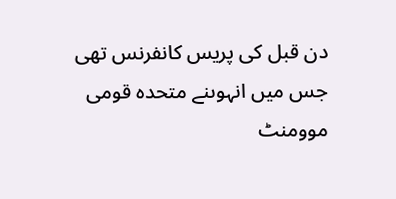دن قبل کی پریس کانفرنس تھی جس میں انہوںنے متحدہ قومی موومنٹ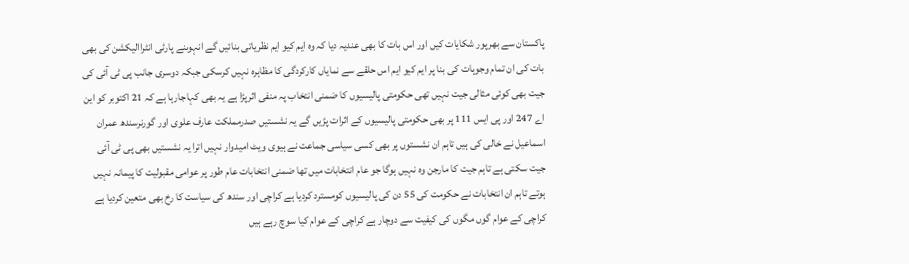پاکستان سے بھرپور شکایات کیں اور اس بات کا بھی عندیہ دیا کہ وہ ایم کیو ایم نظریاتی بنائیں گے انہوںنے پارٹی انٹراالیکشن کی بھی بات کی ان تمام وجوہات کی بنا پر ایم کیو ایم اس حلقے سے نمایاں کارکردگی کا مظاہرہ نہیں کرسکی جبکہ دوسری جانب پی ٹی آئی کی جیت بھی کوئی مثالی جیت نہیں تھی حکومتی پالیسیوں کا ضمنی انتخاب پہ منفی اثرپڑا ہے یہ بھی کہاجارہا ہے کہ 21 اکتوبر کو این اے 247 اور پی ایس 111 پر بھی حکومتی پالیسیوں کے اثرات پڑیں گے یہ نشستیں صدرمملکت عارف علوی اور گورنرسندھ عمران اسماعیل نے خالی کی ہیں تاہم ان نشستوں پر بھی کسی سیاسی جماعت نے ہیوی ویٹ امیدوار نہیں اترا یہ نشستیں بھی پی ٹی آئی جیت سکتی ہے تاہم جیت کا مارجن وہ نہیں ہوگا جو عام انتخابات میں تھا ضمنی انتخابات عام طور پر عوامی مقبولیت کا پیمانہ نہیں ہوتے تاہم ان انتخابات نے حکومت کی 55 دن کی پالیسیوں کومسترد کردیا ہے کراچی اور سندھ کی سیاست کا رخ بھی متعین کردیا ہے کراچی کے عوام گوں مگوں کی کیفیت سے دوچار ہے کراچی کے عوام کیا سوچ رہے ہیں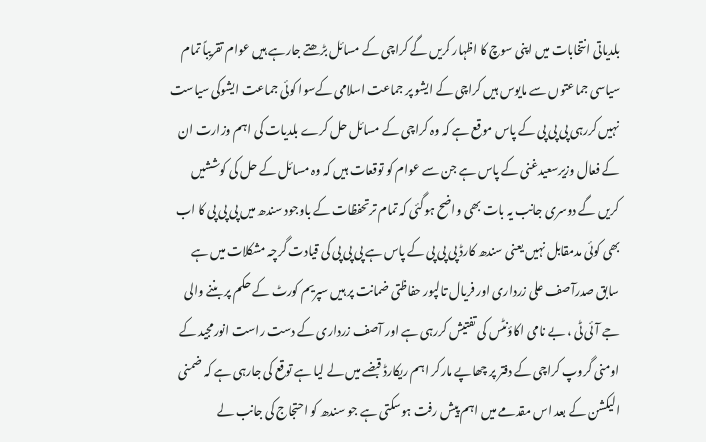بلدیاتی انتخابات میں اپنی سوچ کا اظہار کریں گے کراچی کے مسائل بڑھتے جارہے ہیں عوام تقریباً تمام سیاسی جماعتوں سے مایوس ہیں کراچی کے ایشو پر جماعت اسلامی کےسوا کوئی جماعت ایشوکی سیاست نہیں کررہی پی پی پی کے پاس موقع ہے کہ وہ کراچی کے مسائل حل کرے بلدیات کی اہم وزارت ان کے فعال وزیرسعیدغنی کے پاس ہے جن سے عوام کو توقعات ہیں کہ وہ مسائل کے حل کی کوششیں کریں گے دوسری جانب یہ بات بھی واضح ہوگئی کہ تمام ترتحفظات کے باوجود سندھ میں پی پی پی کا اب بھی کوئی مدمقابل نہیں یعنی سندھ کارڈ پی پی پی کے پاس ہے پی پی پی کی قیادت گرچہ مشکلات میں ہے سابق صدرآصف علی زرداری اور فریال تالپور حفاظتی ضمانت پر ہیں سپریم کورٹ کے حکم پر بننے والی جے آئی ٹی ، بے نامی اکاؤنٹس کی تفتیش کررہی ہے اور آصف زرداری کے دست راست انورمجید کے اومنی گروپ کراچی کے دفتر پر چھاپے مارکر اہم ریکارڈ قبضے میں لے لیا ہے توقع کی جارہی ہے کہ ضمنی الیکشن کے بعد اس مقدمے میں اہم پیش رفت ہوسکتی ہے جو سندھ کو احتجاج کی جانب لے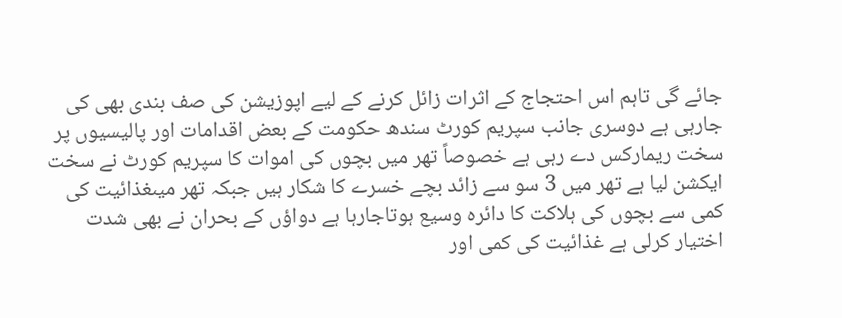جائے گی تاہم اس احتجاج کے اثرات زائل کرنے کے لیے اپوزیشن کی صف بندی بھی کی جارہی ہے دوسری جانب سپریم کورٹ سندھ حکومت کے بعض اقدامات اور پالیسیوں پر سخت ریمارکس دے رہی ہے خصوصاً تھر میں بچوں کی اموات کا سپریم کورٹ نے سخت ایکشن لیا ہے تھر میں 3 سو سے زائد بچے خسرے کا شکار ہیں جبکہ تھر میںغذائیت کی کمی سے بچوں کی ہلاکت کا دائرہ وسیع ہوتاجارہا ہے دواؤں کے بحران نے بھی شدت اختیار کرلی ہے غذائیت کی کمی اور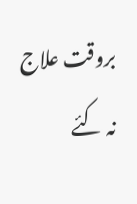بروقت علاج نہ کئے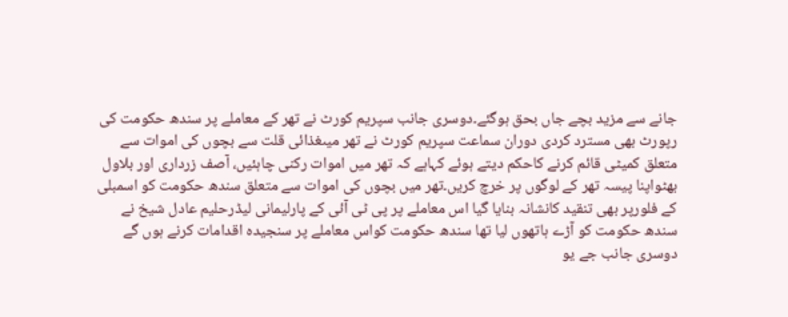جانے سے مزید بچے جاں بحق ہوگئے۔دوسری جانب سپریم کورٹ نے تھر کے معاملے پر سندھ حکومت کی رپورٹ بھی مسترد کردی دوران سماعت سپریم کورٹ نے تھر میںغذائی قلت سے بچوں کی اموات سے متعلق کمیٹی قائم کرنے کاحکم دیتے ہوئے کہاہے کہ تھر میں اموات رکنی چاہئیں، آصف زرداری اور بلاول بھٹواپنا پیسہ تھر کے لوگوں پر خرچ کریں۔تھر میں بچوں کی اموات سے متعلق سندھ حکومت کو اسمبلی کے فلورپر بھی تنقید کانشانہ بنایا گیا اس معاملے پر پی ٹی آئی کے پارلیمانی لیڈرحلیم عادل شیخ نے سندھ حکومت کو آڑے ہاتھوں لیا تھا سندھ حکومت کواس معاملے پر سنجیدہ اقدامات کرنے ہوں گے دوسری جانب جے یو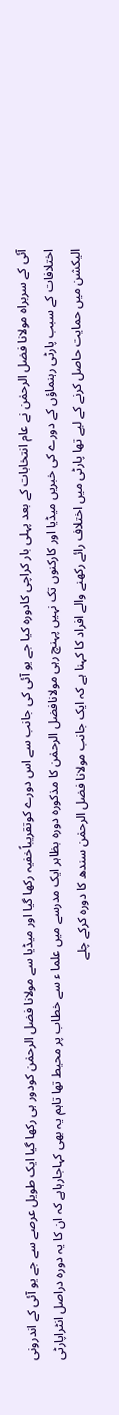آئی کے سربراہ مولانا فضل الرحمٰن نے عام انتخابات کے بعد پہلی بار کراچی کادورہ کیا جے یو آئی کی جانب سے اس دورے کوتقریباًخفیہ رکھا گیا اور میڈیا سے مولانا فضل الرحمٰن کودور ہی رکھا گیا ایک طویل عرصے سے جے یو آئی کے اندرونی اختلافات کے سبب پارٹی رہنماؤں کے دورے کی خبریں میڈیا اور کارکنوں تک نہیں پہنچ رہی مولانافضل الرحمٰن کا مذکورہ دورہ بظاہر ایک مدرسے میں علما ء سے خطاب پر محیط تھا تاہم یہ بھی کہاجارہاہے کہ ان کا یہ دورہ دراصل انٹراپارٹی الیکشن میں حمایت حاصل کرنے کے لیے تھا پارٹی میں اختلاف رائے رکھنے والے افراد کا کہنا ہے کہ ایک جانب مولانا فضل الرحمٰن سندھ کا دورہ کرکے چلے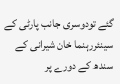گئے تودوسری جانب پارٹی کے سینئررہنما خان شیرانی کے سندھ کے دورے پر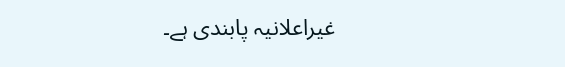غیراعلانیہ پابندی ہے۔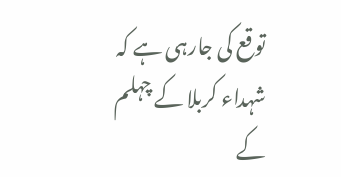توقع کی جارہی ہے کہ شہداء کربلا کے چہلم کے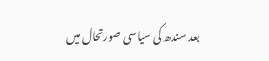بعد سندھ کی سیاسی صورتحال میں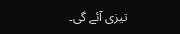تیزی آئے گی۔